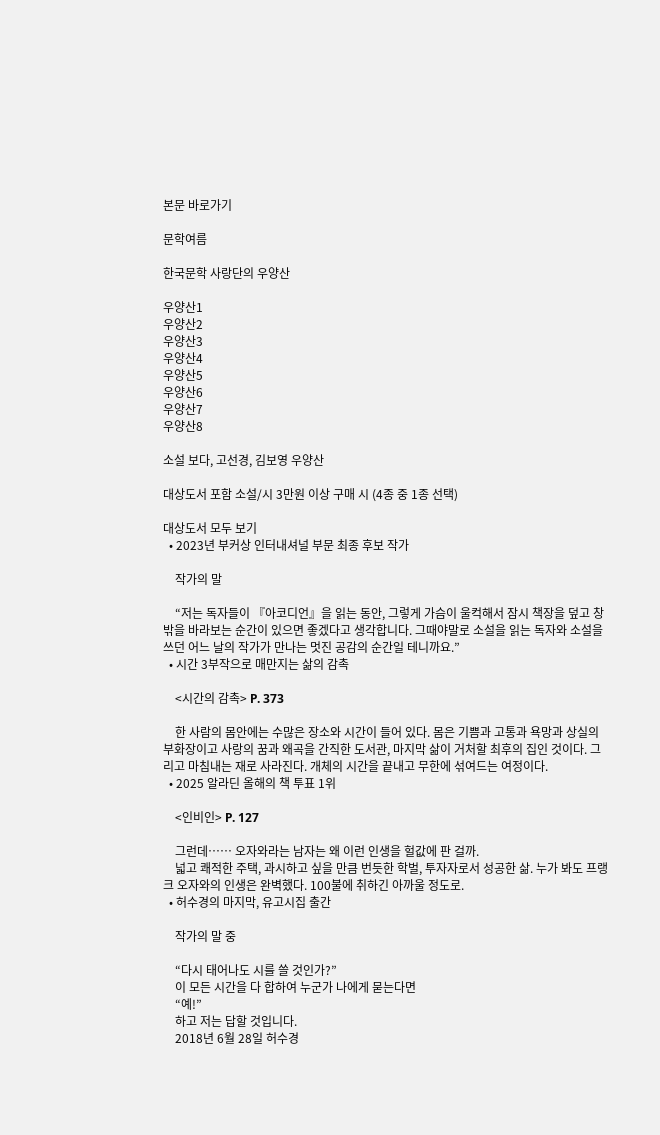본문 바로가기

문학여름

한국문학 사랑단의 우양산

우양산1
우양산2
우양산3
우양산4
우양산5
우양산6
우양산7
우양산8

소설 보다, 고선경, 김보영 우양산

대상도서 포함 소설/시 3만원 이상 구매 시 (4종 중 1종 선택)

대상도서 모두 보기
  • 2023년 부커상 인터내셔널 부문 최종 후보 작가

    작가의 말

    “저는 독자들이 『아코디언』을 읽는 동안, 그렇게 가슴이 울컥해서 잠시 책장을 덮고 창밖을 바라보는 순간이 있으면 좋겠다고 생각합니다. 그때야말로 소설을 읽는 독자와 소설을 쓰던 어느 날의 작가가 만나는 멋진 공감의 순간일 테니까요.”
  • 시간 3부작으로 매만지는 삶의 감촉

    <시간의 감촉> P. 373

    한 사람의 몸안에는 수많은 장소와 시간이 들어 있다. 몸은 기쁨과 고통과 욕망과 상실의 부화장이고 사랑의 꿈과 왜곡을 간직한 도서관, 마지막 삶이 거처할 최후의 집인 것이다. 그리고 마침내는 재로 사라진다. 개체의 시간을 끝내고 무한에 섞여드는 여정이다.
  • 2025 알라딘 올해의 책 투표 1위

    <인비인> P. 127

    그런데…… 오자와라는 남자는 왜 이런 인생을 헐값에 판 걸까.
    넓고 쾌적한 주택, 과시하고 싶을 만큼 번듯한 학벌, 투자자로서 성공한 삶. 누가 봐도 프랭크 오자와의 인생은 완벽했다. 100불에 취하긴 아까울 정도로.
  • 허수경의 마지막, 유고시집 출간

    작가의 말 중

    “다시 태어나도 시를 쓸 것인가?”
    이 모든 시간을 다 합하여 누군가 나에게 묻는다면
    “예!”
    하고 저는 답할 것입니다.
    2018년 6월 28일 허수경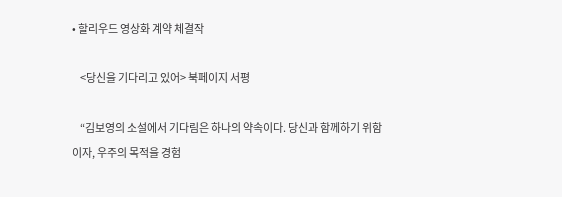• 할리우드 영상화 계약 체결작

    <당신을 기다리고 있어> 북페이지 서평

    “김보영의 소설에서 기다림은 하나의 약속이다. 당신과 함께하기 위함이자, 우주의 목적을 경험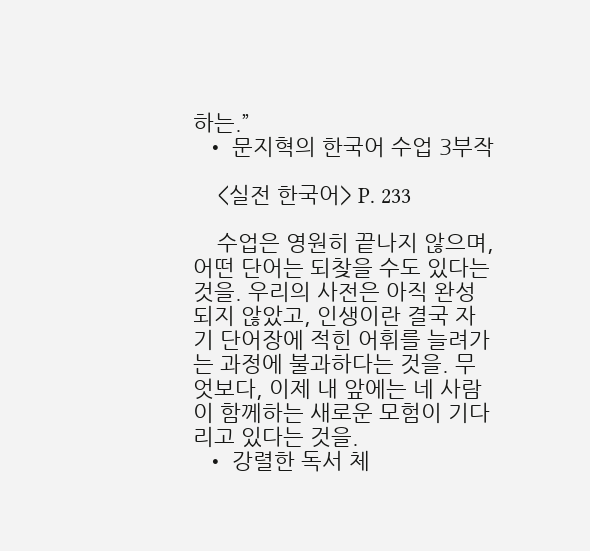하는.”
  • 문지혁의 한국어 수업 3부작

    <실전 한국어> P. 233

    수업은 영원히 끝나지 않으며, 어떤 단어는 되찾을 수도 있다는 것을. 우리의 사전은 아직 완성되지 않았고, 인생이란 결국 자기 단어장에 적힌 어휘를 늘려가는 과정에 불과하다는 것을. 무엇보다, 이제 내 앞에는 네 사람이 함께하는 새로운 모험이 기다리고 있다는 것을.
  • 강렬한 독서 체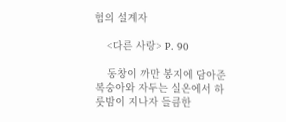험의 설계자

    <다른 사랑> P. 90

    동창이 까만 봉지에 담아준 복숭아와 자두는 실온에서 하룻밤이 지나자 들큼한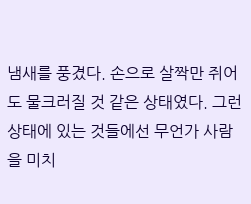냄새를 풍겼다. 손으로 살짝만 쥐어도 물크러질 것 같은 상태였다. 그런 상태에 있는 것들에선 무언가 사람을 미치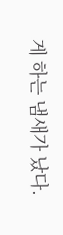게 하는 냄새가 났다.